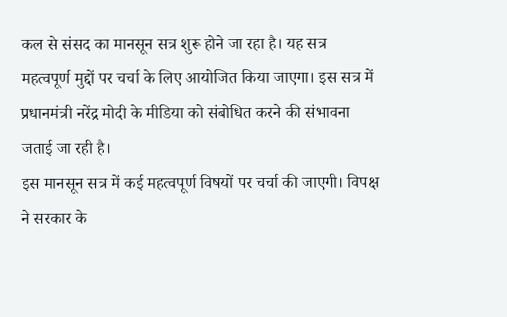कल से संसद का मानसून सत्र शुरू होने जा रहा है। यह सत्र महत्वपूर्ण मुद्दों पर चर्चा के लिए आयोजित किया जाएगा। इस सत्र में प्रधानमंत्री नरेंद्र मोदी के मीडिया को संबोधित करने की संभावना जताई जा रही है।
इस मानसून सत्र में कई महत्वपूर्ण विषयों पर चर्चा की जाएगी। विपक्ष ने सरकार के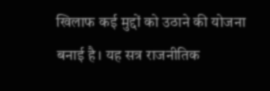खिलाफ कई मुद्दों को उठाने की योजना बनाई है। यह सत्र राजनीतिक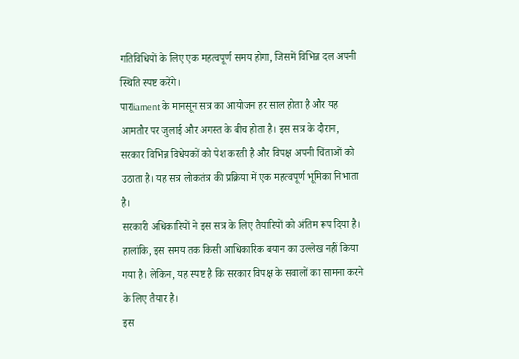गतिविधियों के लिए एक महत्वपूर्ण समय होगा, जिसमें विभिन्न दल अपनी स्थिति स्पष्ट करेंगे।
पारliament के मानसून सत्र का आयोजन हर साल होता है और यह आमतौर पर जुलाई और अगस्त के बीच होता है। इस सत्र के दौरान, सरकार विभिन्न विधेयकों को पेश करती है और विपक्ष अपनी चिंताओं को उठाता है। यह सत्र लोकतंत्र की प्रक्रिया में एक महत्वपूर्ण भूमिका निभाता है।
सरकारी अधिकारियों ने इस सत्र के लिए तैयारियों को अंतिम रूप दिया है। हालांकि, इस समय तक किसी आधिकारिक बयान का उल्लेख नहीं किया गया है। लेकिन, यह स्पष्ट है कि सरकार विपक्ष के सवालों का सामना करने के लिए तैयार है।
इस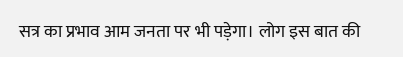सत्र का प्रभाव आम जनता पर भी पड़ेगा। लोग इस बात की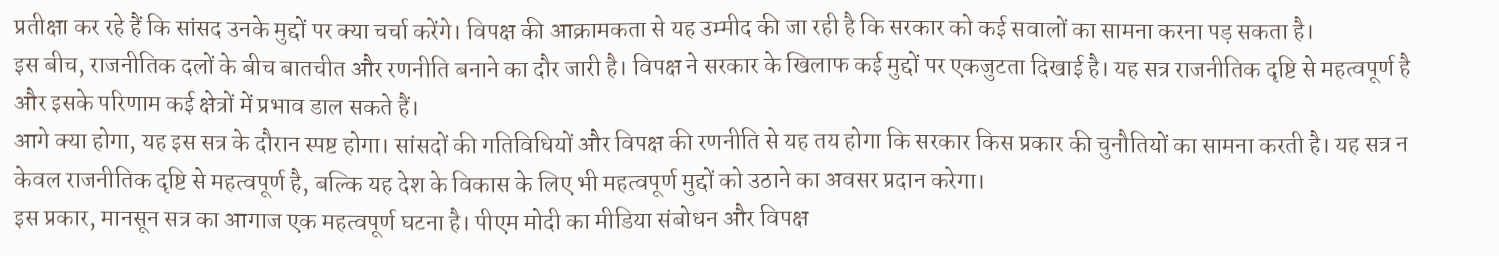प्रतीक्षा कर रहे हैं कि सांसद उनके मुद्दों पर क्या चर्चा करेंगे। विपक्ष की आक्रामकता से यह उम्मीद की जा रही है कि सरकार को कई सवालों का सामना करना पड़ सकता है।
इस बीच, राजनीतिक दलों के बीच बातचीत और रणनीति बनाने का दौर जारी है। विपक्ष ने सरकार के खिलाफ कई मुद्दों पर एकजुटता दिखाई है। यह सत्र राजनीतिक दृष्टि से महत्वपूर्ण है और इसके परिणाम कई क्षेत्रों में प्रभाव डाल सकते हैं।
आगे क्या होगा, यह इस सत्र के दौरान स्पष्ट होगा। सांसदों की गतिविधियों और विपक्ष की रणनीति से यह तय होगा कि सरकार किस प्रकार की चुनौतियों का सामना करती है। यह सत्र न केवल राजनीतिक दृष्टि से महत्वपूर्ण है, बल्कि यह देश के विकास के लिए भी महत्वपूर्ण मुद्दों को उठाने का अवसर प्रदान करेगा।
इस प्रकार, मानसून सत्र का आगाज एक महत्वपूर्ण घटना है। पीएम मोदी का मीडिया संबोधन और विपक्ष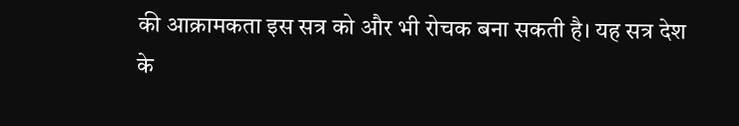की आक्रामकता इस सत्र को और भी रोचक बना सकती है। यह सत्र देश के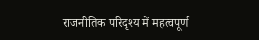राजनीतिक परिदृश्य में महत्वपूर्ण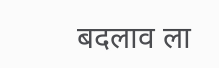बदलाव ला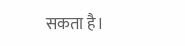सकता है।